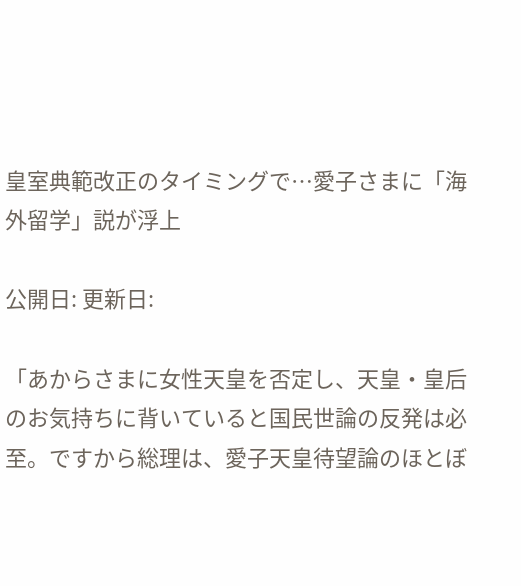皇室典範改正のタイミングで…愛子さまに「海外留学」説が浮上

公開日: 更新日:

「あからさまに女性天皇を否定し、天皇・皇后のお気持ちに背いていると国民世論の反発は必至。ですから総理は、愛子天皇待望論のほとぼ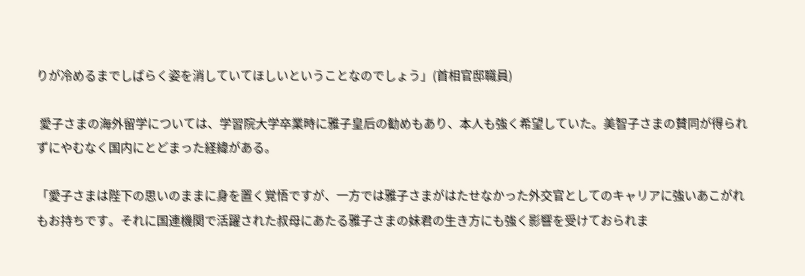りが冷めるまでしばらく姿を消していてほしいということなのでしょう」(首相官邸職員)

 愛子さまの海外留学については、学習院大学卒業時に雅子皇后の勧めもあり、本人も強く希望していた。美智子さまの賛同が得られずにやむなく国内にとどまった経緯がある。

「愛子さまは陛下の思いのままに身を置く覚悟ですが、一方では雅子さまがはたせなかった外交官としてのキャリアに強いあこがれもお持ちです。それに国連機関で活躍された叔母にあたる雅子さまの妹君の生き方にも強く影響を受けておられま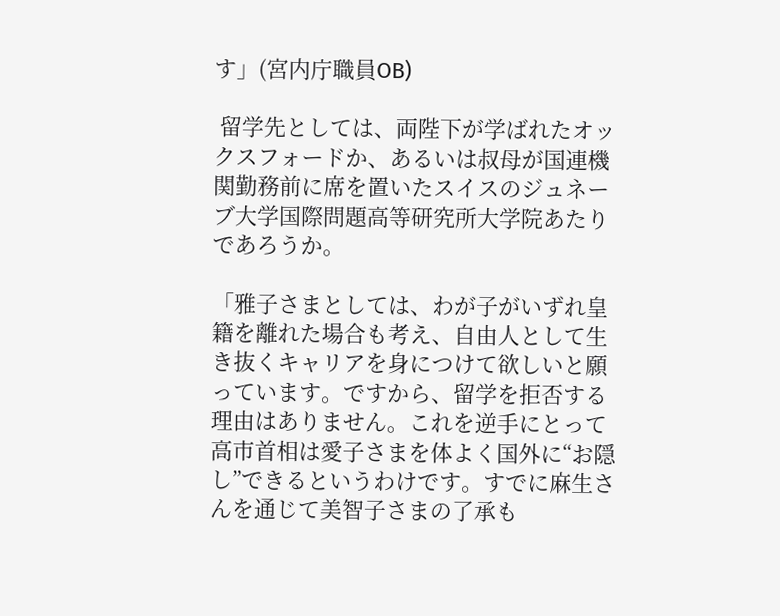す」(宮内庁職員OB)

 留学先としては、両陛下が学ばれたオックスフォードか、あるいは叔母が国連機関勤務前に席を置いたスイスのジュネーブ大学国際問題高等研究所大学院あたりであろうか。

「雅子さまとしては、わが子がいずれ皇籍を離れた場合も考え、自由人として生き抜くキャリアを身につけて欲しいと願っています。ですから、留学を拒否する理由はありません。これを逆手にとって高市首相は愛子さまを体よく国外に“お隠し”できるというわけです。すでに麻生さんを通じて美智子さまの了承も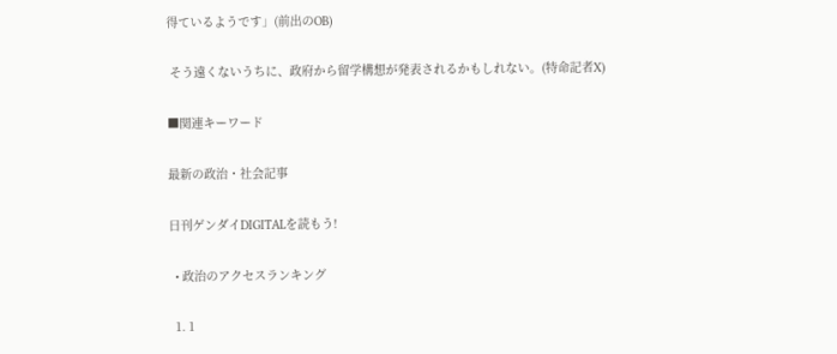得ているようです」(前出のOB)

 そう遠くないうちに、政府から留学構想が発表されるかもしれない。(特命記者X)

■関連キーワード

最新の政治・社会記事

日刊ゲンダイDIGITALを読もう!

  • 政治のアクセスランキング

  1. 1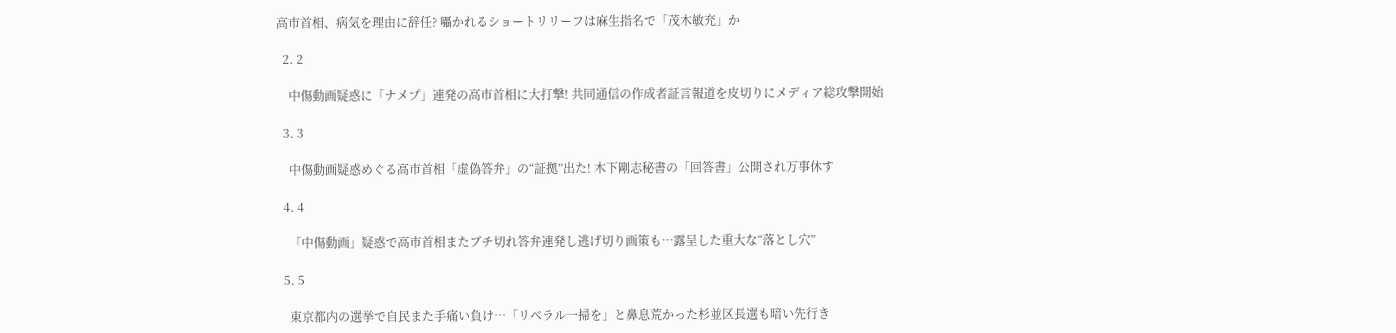高市首相、病気を理由に辞任? 囁かれるショートリリーフは麻生指名で「茂木敏充」か

  2. 2

    中傷動画疑惑に「ナメプ」連発の高市首相に大打撃! 共同通信の作成者証言報道を皮切りにメディア総攻撃開始

  3. 3

    中傷動画疑惑めぐる高市首相「虚偽答弁」の“証拠”出た! 木下剛志秘書の「回答書」公開され万事休す

  4. 4

    「中傷動画」疑惑で高市首相またブチ切れ答弁連発し逃げ切り画策も…露呈した重大な“落とし穴”

  5. 5

    東京都内の選挙で自民また手痛い負け…「リベラル一掃を」と鼻息荒かった杉並区長選も暗い先行き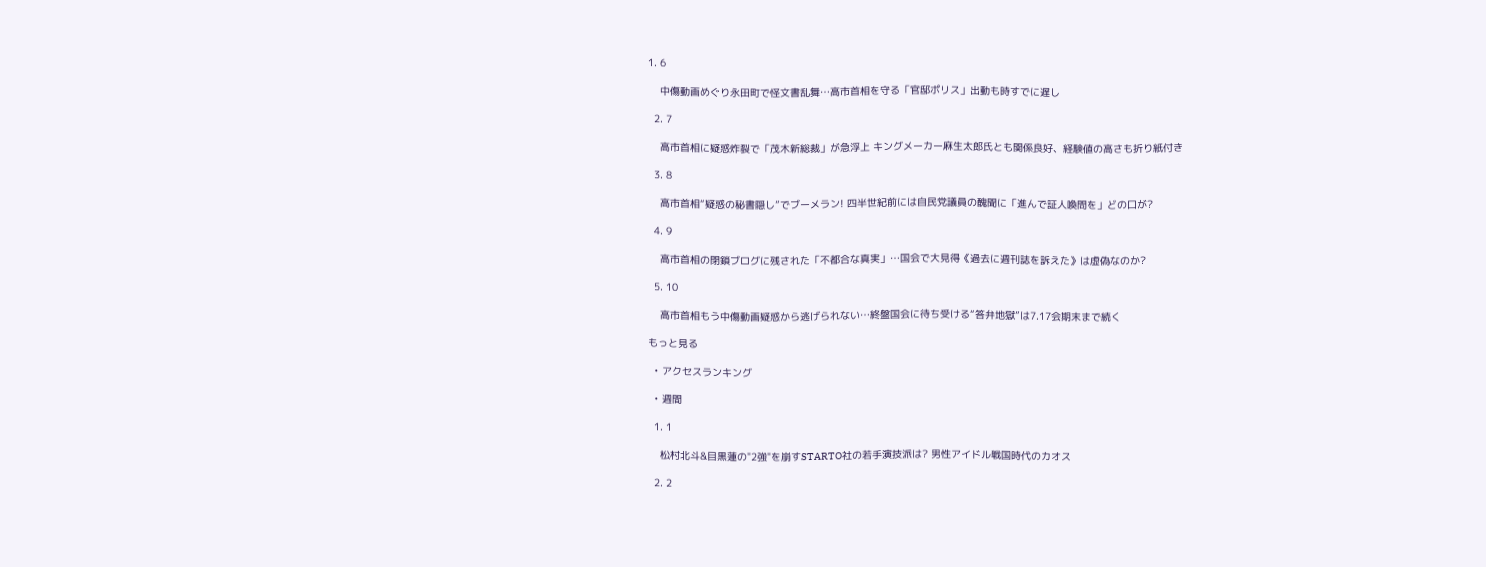1. 6

    中傷動画めぐり永田町で怪文書乱舞…高市首相を守る「官邸ポリス」出動も時すでに遅し

  2. 7

    高市首相に疑惑炸裂で「茂木新総裁」が急浮上 キングメーカー麻生太郎氏とも関係良好、経験値の高さも折り紙付き

  3. 8

    高市首相“疑惑の秘書隠し”でブーメラン! 四半世紀前には自民党議員の醜聞に「進んで証人喚問を」どの口が?

  4. 9

    高市首相の閉鎖ブログに残された「不都合な真実」…国会で大見得《過去に週刊誌を訴えた》は虚偽なのか?

  5. 10

    高市首相もう中傷動画疑惑から逃げられない…終盤国会に待ち受ける“答弁地獄”は7.17会期末まで続く

もっと見る

  • アクセスランキング

  • 週間

  1. 1

    松村北斗&目黒蓮の"2強"を崩すSTARTO社の若手演技派は? 男性アイドル戦国時代のカオス

  2. 2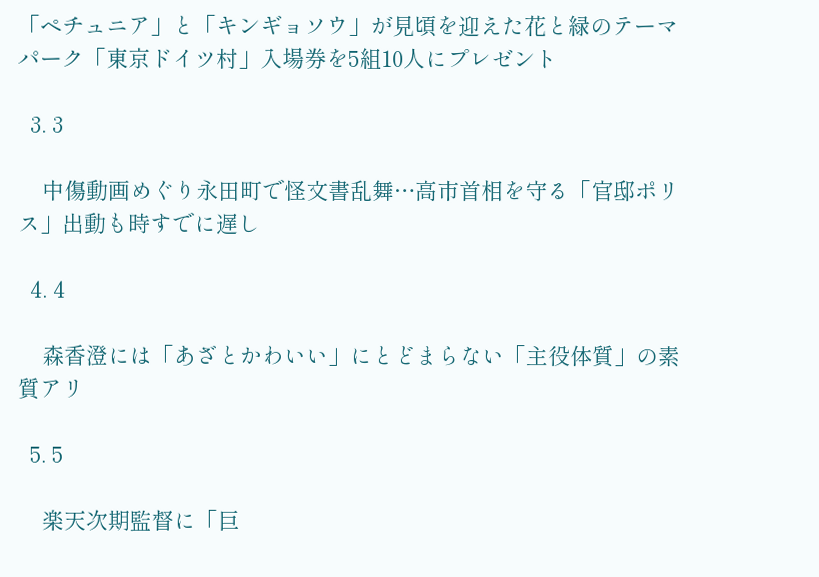「ペチュニア」と「キンギョソウ」が見頃を迎えた花と緑のテーマパーク「東京ドイツ村」入場券を5組10人にプレゼント

  3. 3

    中傷動画めぐり永田町で怪文書乱舞…高市首相を守る「官邸ポリス」出動も時すでに遅し

  4. 4

    森香澄には「あざとかわいい」にとどまらない「主役体質」の素質アリ

  5. 5

    楽天次期監督に「巨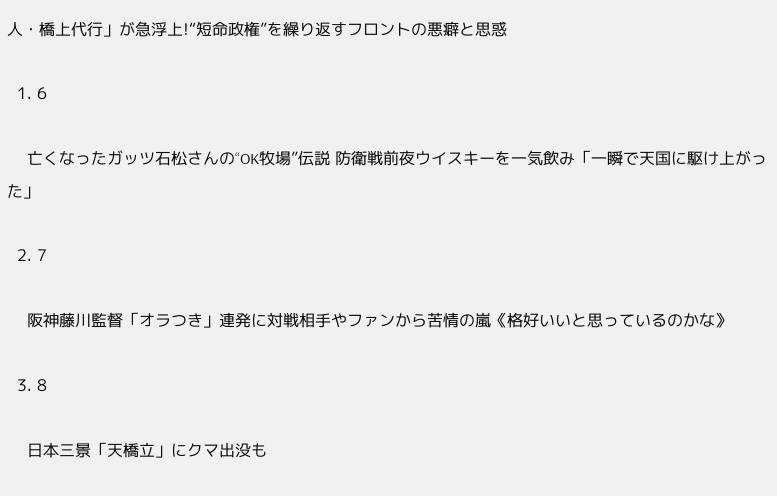人・橋上代行」が急浮上!“短命政権”を繰り返すフロントの悪癖と思惑

  1. 6

    亡くなったガッツ石松さんの“OK牧場”伝説 防衛戦前夜ウイスキーを一気飲み「一瞬で天国に駆け上がった」

  2. 7

    阪神藤川監督「オラつき」連発に対戦相手やファンから苦情の嵐《格好いいと思っているのかな》

  3. 8

    日本三景「天橋立」にクマ出没も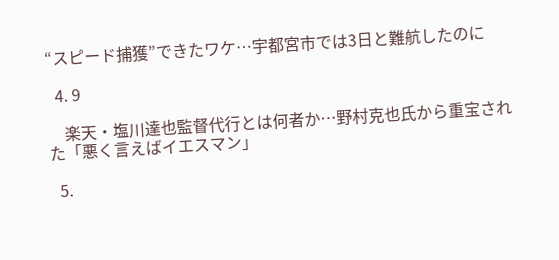“スピード捕獲”できたワケ…宇都宮市では3日と難航したのに

  4. 9

    楽天・塩川達也監督代行とは何者か…野村克也氏から重宝された「悪く言えばイエスマン」

  5.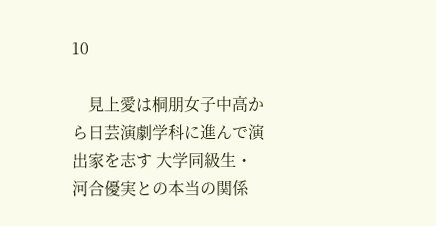10

    見上愛は桐朋女子中高から日芸演劇学科に進んで演出家を志す 大学同級生・河合優実との本当の関係